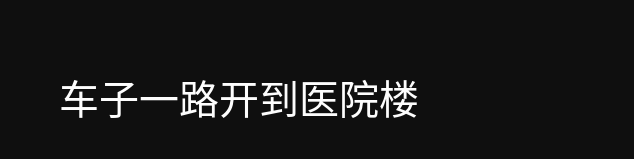车子一路开到医院楼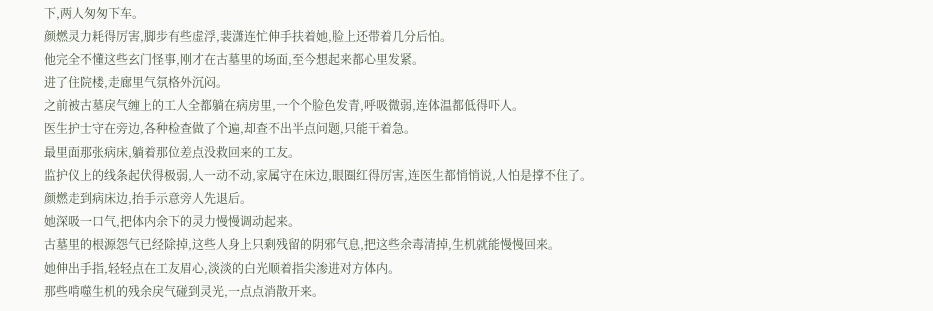下,两人匆匆下车。
颜燃灵力耗得厉害,脚步有些虚浮,裴潇连忙伸手扶着她,脸上还带着几分后怕。
他完全不懂这些玄门怪事,刚才在古墓里的场面,至今想起来都心里发紧。
进了住院楼,走廊里气氛格外沉闷。
之前被古墓戾气缠上的工人全都躺在病房里,一个个脸色发青,呼吸微弱,连体温都低得吓人。
医生护士守在旁边,各种检查做了个遍,却查不出半点问题,只能干着急。
最里面那张病床,躺着那位差点没救回来的工友。
监护仪上的线条起伏得极弱,人一动不动,家属守在床边,眼圈红得厉害,连医生都悄悄说,人怕是撑不住了。
颜燃走到病床边,抬手示意旁人先退后。
她深吸一口气,把体内余下的灵力慢慢调动起来。
古墓里的根源怨气已经除掉,这些人身上只剩残留的阴邪气息,把这些余毒清掉,生机就能慢慢回来。
她伸出手指,轻轻点在工友眉心,淡淡的白光顺着指尖渗进对方体内。
那些啃噬生机的残余戾气碰到灵光,一点点消散开来。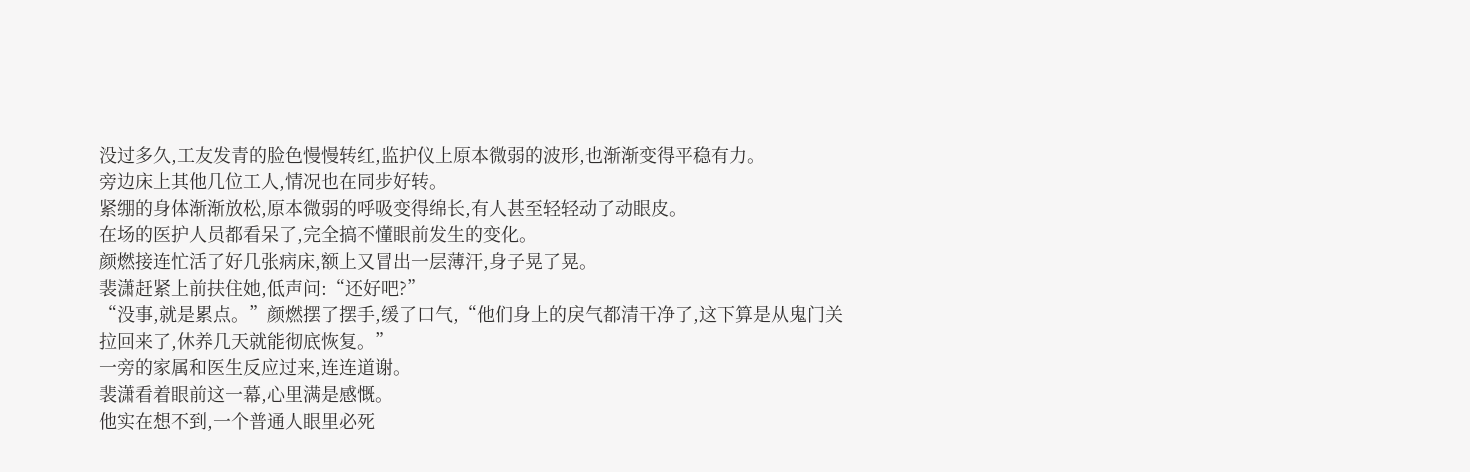没过多久,工友发青的脸色慢慢转红,监护仪上原本微弱的波形,也渐渐变得平稳有力。
旁边床上其他几位工人,情况也在同步好转。
紧绷的身体渐渐放松,原本微弱的呼吸变得绵长,有人甚至轻轻动了动眼皮。
在场的医护人员都看呆了,完全搞不懂眼前发生的变化。
颜燃接连忙活了好几张病床,额上又冒出一层薄汗,身子晃了晃。
裴潇赶紧上前扶住她,低声问:“还好吧?”
“没事,就是累点。”颜燃摆了摆手,缓了口气,“他们身上的戾气都清干净了,这下算是从鬼门关拉回来了,休养几天就能彻底恢复。”
一旁的家属和医生反应过来,连连道谢。
裴潇看着眼前这一幕,心里满是感慨。
他实在想不到,一个普通人眼里必死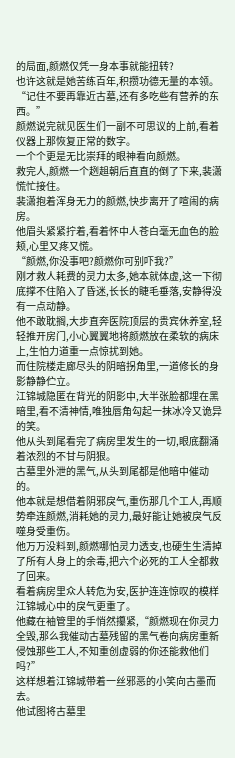的局面,颜燃仅凭一身本事就能扭转?
也许这就是她苦练百年,积攒功德无量的本领。
“记住不要再靠近古墓,还有多吃些有营养的东西。”
颜燃说完就见医生们一副不可思议的上前,看着仪器上那恢复正常的数字。
一个个更是无比崇拜的眼神看向颜燃。
救完人,颜燃一个趔趄朝后直直的倒了下来,裴潇慌忙接住。
裴潇抱着浑身无力的颜燃,快步离开了喧闹的病房。
他眉头紧紧拧着,看着怀中人苍白毫无血色的脸颊,心里又疼又慌。
“颜燃,你没事吧?颜燃你可别吓我?”
刚才救人耗费的灵力太多,她本就体虚,这一下彻底撑不住陷入了昏迷,长长的睫毛垂落,安静得没有一点动静。
他不敢耽搁,大步直奔医院顶层的贵宾休养室,轻轻推开房门,小心翼翼地将颜燃放在柔软的病床上,生怕力道重一点惊扰到她。
而住院楼走廊尽头的阴暗拐角里,一道修长的身影静静伫立。
江锦城隐匿在背光的阴影中,大半张脸都埋在黑暗里,看不清神情,唯独唇角勾起一抹冰冷又诡异的笑。
他从头到尾看完了病房里发生的一切,眼底翻涌着浓烈的不甘与阴狠。
古墓里外泄的黑气,从头到尾都是他暗中催动的。
他本就是想借着阴邪戾气,重伤那几个工人,再顺势牵连颜燃,消耗她的灵力,最好能让她被戾气反噬身受重伤。
他万万没料到,颜燃哪怕灵力透支,也硬生生清掉了所有人身上的余毒,把六个必死的工人全都救了回来。
看着病房里众人转危为安,医护连连惊叹的模样江锦城心中的戾气更重了。
他藏在袖管里的手悄然攥紧,“颜燃现在你灵力全毁,那么我催动古墓残留的黑气卷向病房重新侵蚀那些工人,不知重创虚弱的你还能救他们吗?”
这样想着江锦城带着一丝邪恶的小笑向古墨而去。
他试图将古墓里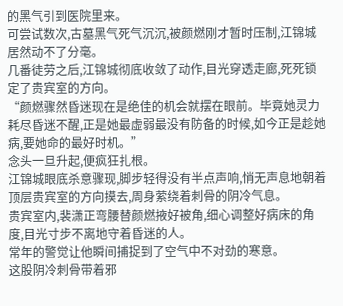的黑气引到医院里来。
可尝试数次,古墓黑气死气沉沉,被颜燃刚才暂时压制,江锦城居然动不了分毫。
几番徒劳之后,江锦城彻底收敛了动作,目光穿透走廊,死死锁定了贵宾室的方向。
“颜燃骤然昏迷现在是绝佳的机会就摆在眼前。毕竟她灵力耗尽昏迷不醒,正是她最虚弱最没有防备的时候,如今正是趁她病,要她命的最好时机。”
念头一旦升起,便疯狂扎根。
江锦城眼底杀意骤现,脚步轻得没有半点声响,悄无声息地朝着顶层贵宾室的方向摸去,周身萦绕着刺骨的阴冷气息。
贵宾室内,裴潇正弯腰替颜燃掖好被角,细心调整好病床的角度,目光寸步不离地守着昏迷的人。
常年的警觉让他瞬间捕捉到了空气中不对劲的寒意。
这股阴冷刺骨带着邪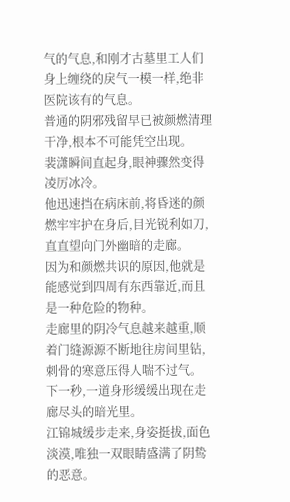气的气息,和刚才古墓里工人们身上缠绕的戾气一模一样,绝非医院该有的气息。
普通的阴邪残留早已被颜燃清理干净,根本不可能凭空出现。
裴潇瞬间直起身,眼神骤然变得凌厉冰冷。
他迅速挡在病床前,将昏迷的颜燃牢牢护在身后,目光锐利如刀,直直望向门外幽暗的走廊。
因为和颜燃共识的原因,他就是能感觉到四周有东西靠近,而且是一种危险的物种。
走廊里的阴冷气息越来越重,顺着门缝源源不断地往房间里钻,刺骨的寒意压得人喘不过气。
下一秒,一道身形缓缓出现在走廊尽头的暗光里。
江锦城缓步走来,身姿挺拔,面色淡漠,唯独一双眼睛盛满了阴鸷的恶意。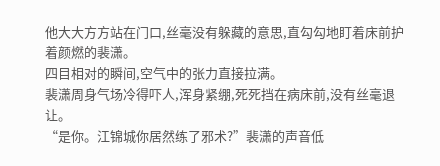他大大方方站在门口,丝毫没有躲藏的意思,直勾勾地盯着床前护着颜燃的裴潇。
四目相对的瞬间,空气中的张力直接拉满。
裴潇周身气场冷得吓人,浑身紧绷,死死挡在病床前,没有丝毫退让。
“是你。江锦城你居然练了邪术?”裴潇的声音低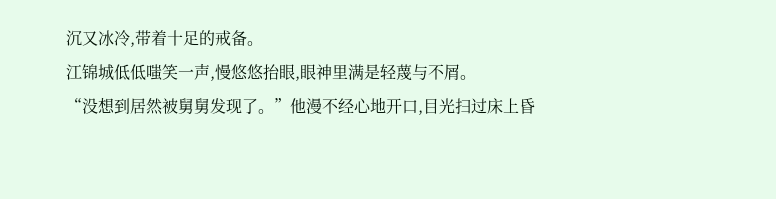沉又冰冷,带着十足的戒备。
江锦城低低嗤笑一声,慢悠悠抬眼,眼神里满是轻蔑与不屑。
“没想到居然被舅舅发现了。”他漫不经心地开口,目光扫过床上昏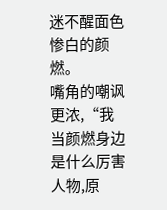迷不醒面色惨白的颜燃。
嘴角的嘲讽更浓,“我当颜燃身边是什么厉害人物,原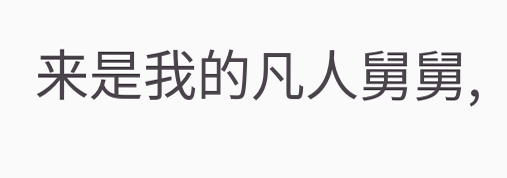来是我的凡人舅舅,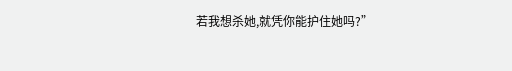若我想杀她,就凭你能护住她吗?”